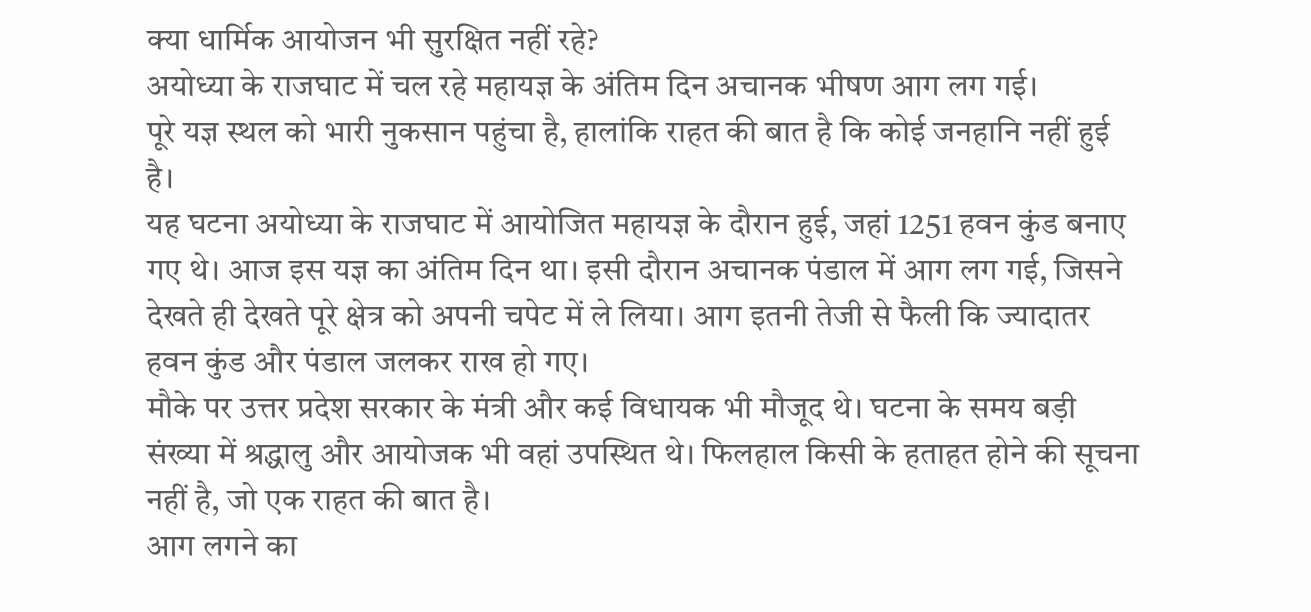क्या धार्मिक आयोजन भी सुरक्षित नहीं रहे?
अयोध्या के राजघाट में चल रहे महायज्ञ के अंतिम दिन अचानक भीषण आग लग गई।
पूरे यज्ञ स्थल को भारी नुकसान पहुंचा है, हालांकि राहत की बात है कि कोई जनहानि नहीं हुई है।
यह घटना अयोध्या के राजघाट में आयोजित महायज्ञ के दौरान हुई, जहां 1251 हवन कुंड बनाए गए थे। आज इस यज्ञ का अंतिम दिन था। इसी दौरान अचानक पंडाल में आग लग गई, जिसने देखते ही देखते पूरे क्षेत्र को अपनी चपेट में ले लिया। आग इतनी तेजी से फैली कि ज्यादातर हवन कुंड और पंडाल जलकर राख हो गए।
मौके पर उत्तर प्रदेश सरकार के मंत्री और कई विधायक भी मौजूद थे। घटना के समय बड़ी संख्या में श्रद्धालु और आयोजक भी वहां उपस्थित थे। फिलहाल किसी के हताहत होने की सूचना नहीं है, जो एक राहत की बात है।
आग लगने का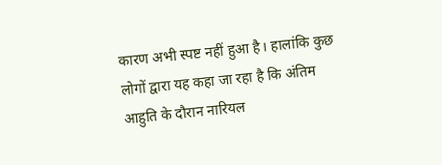कारण अभी स्पष्ट नहीं हुआ है। हालांकि कुछ लोगों द्वारा यह कहा जा रहा है कि अंतिम आहुति के दौरान नारियल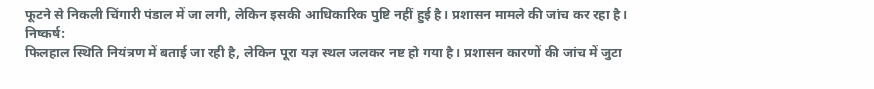फूटने से निकली चिंगारी पंडाल में जा लगी, लेकिन इसकी आधिकारिक पुष्टि नहीं हुई है। प्रशासन मामले की जांच कर रहा है।
निष्कर्ष:
फिलहाल स्थिति नियंत्रण में बताई जा रही है, लेकिन पूरा यज्ञ स्थल जलकर नष्ट हो गया है। प्रशासन कारणों की जांच में जुटा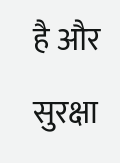है और सुरक्षा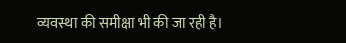व्यवस्था की समीक्षा भी की जा रही है।